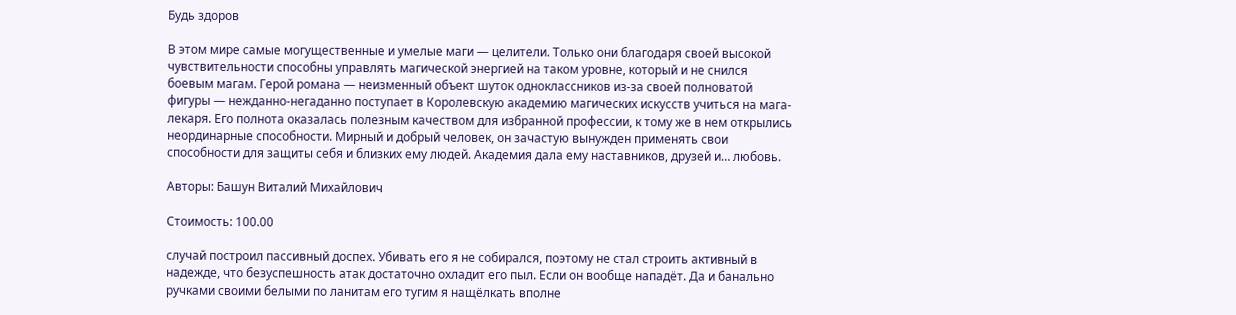Будь здоров

В этом мире самые могущественные и умелые маги — целители. Только они благодаря своей высокой чувствительности способны управлять магической энергией на таком уровне, который и не снился боевым магам. Герой романа — неизменный объект шуток одноклассников из-за своей полноватой фигуры — нежданно-негаданно поступает в Королевскую академию магических искусств учиться на мага-лекаря. Его полнота оказалась полезным качеством для избранной профессии, к тому же в нем открылись неординарные способности. Мирный и добрый человек, он зачастую вынужден применять свои способности для защиты себя и близких ему людей. Академия дала ему наставников, друзей и… любовь.

Авторы: Башун Виталий Михайлович

Стоимость: 100.00

случай построил пассивный доспех. Убивать его я не собирался, поэтому не стал строить активный в надежде, что безуспешность атак достаточно охладит его пыл. Если он вообще нападёт. Да и банально ручками своими белыми по ланитам его тугим я нащёлкать вполне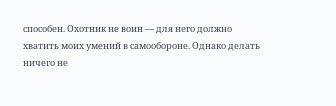способен. Охотник не воин — для него должно хватить моих умений в самообороне. Однако делать ничего не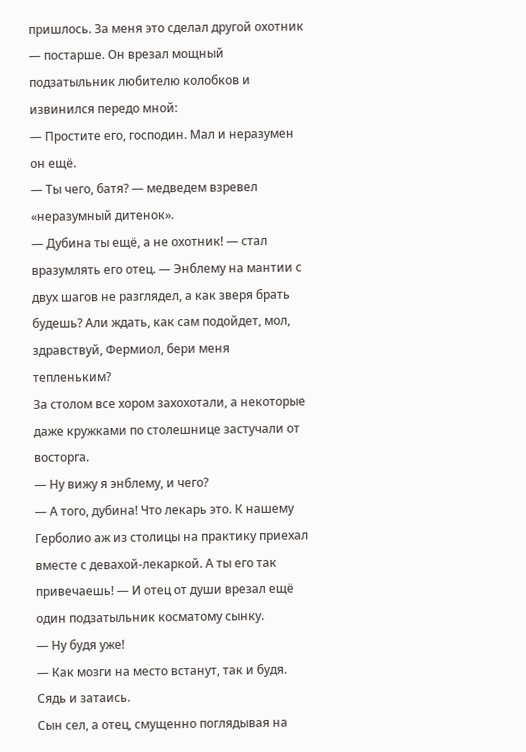пришлось. За меня это сделал другой охотник — постарше. Он врезал мощный подзатыльник любителю колобков и извинился передо мной:
— Простите его, господин. Мал и неразумен он ещё.
— Ты чего, батя? — медведем взревел «неразумный дитенок».
— Дубина ты ещё, а не охотник! — стал вразумлять его отец. — Энблему на мантии с двух шагов не разглядел, а как зверя брать будешь? Али ждать, как сам подойдет, мол, здравствуй, Фермиол, бери меня тепленьким?
За столом все хором захохотали, а некоторые даже кружками по столешнице застучали от восторга.
— Ну вижу я энблему, и чего?
— А того, дубина! Что лекарь это. К нашему Герболио аж из столицы на практику приехал вместе с девахой-лекаркой. А ты его так привечаешь! — И отец от души врезал ещё один подзатыльник косматому сынку.
— Ну будя уже!
— Как мозги на место встанут, так и будя. Сядь и затаись.
Сын сел, а отец, смущенно поглядывая на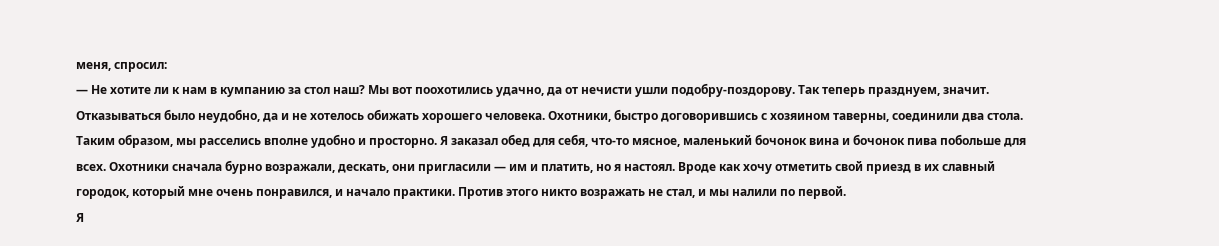меня, спросил:
— Не хотите ли к нам в кумпанию за стол наш? Мы вот поохотились удачно, да от нечисти ушли подобру-поздорову. Так теперь празднуем, значит.
Отказываться было неудобно, да и не хотелось обижать хорошего человека. Охотники, быстро договорившись с хозяином таверны, соединили два стола. Таким образом, мы расселись вполне удобно и просторно. Я заказал обед для себя, что-то мясное, маленький бочонок вина и бочонок пива побольше для всех. Охотники сначала бурно возражали, дескать, они пригласили — им и платить, но я настоял. Вроде как хочу отметить свой приезд в их славный городок, который мне очень понравился, и начало практики. Против этого никто возражать не стал, и мы налили по первой.
Я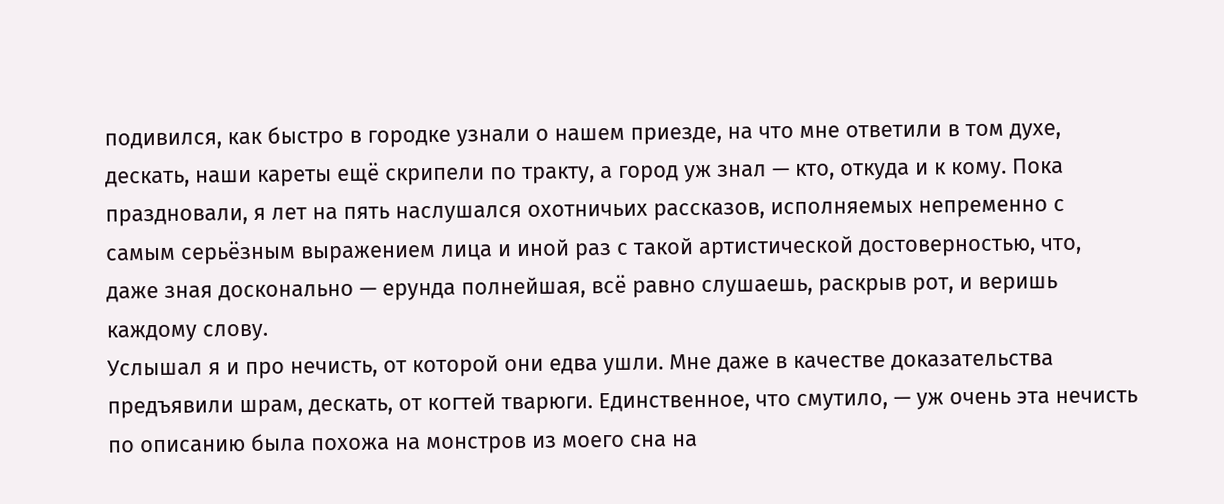подивился, как быстро в городке узнали о нашем приезде, на что мне ответили в том духе, дескать, наши кареты ещё скрипели по тракту, а город уж знал — кто, откуда и к кому. Пока праздновали, я лет на пять наслушался охотничьих рассказов, исполняемых непременно с самым серьёзным выражением лица и иной раз с такой артистической достоверностью, что, даже зная досконально — ерунда полнейшая, всё равно слушаешь, раскрыв рот, и веришь каждому слову.
Услышал я и про нечисть, от которой они едва ушли. Мне даже в качестве доказательства предъявили шрам, дескать, от когтей тварюги. Единственное, что смутило, — уж очень эта нечисть по описанию была похожа на монстров из моего сна на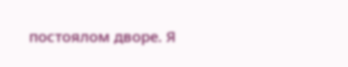постоялом дворе. Я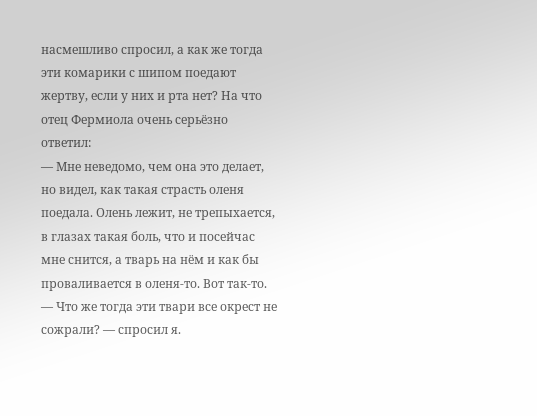насмешливо спросил, а как же тогда эти комарики с шипом поедают жертву, если у них и рта нет? На что отец Фермиола очень серьёзно ответил:
— Мне неведомо, чем она это делает, но видел, как такая страсть оленя поедала. Олень лежит, не трепыхается, в глазах такая боль, что и посейчас мне снится, а тварь на нём и как бы проваливается в оленя-то. Вот так-то.
— Что же тогда эти твари все окрест не сожрали? — спросил я.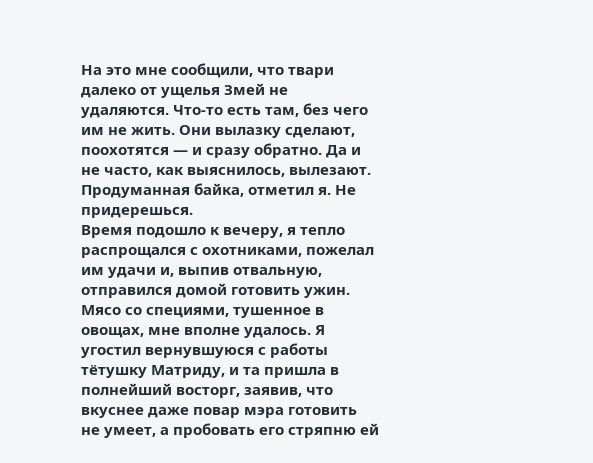На это мне сообщили, что твари далеко от ущелья Змей не удаляются. Что-то есть там, без чего им не жить. Они вылазку сделают, поохотятся — и сразу обратно. Да и не часто, как выяснилось, вылезают. Продуманная байка, отметил я. Не придерешься.
Время подошло к вечеру, я тепло распрощался с охотниками, пожелал им удачи и, выпив отвальную, отправился домой готовить ужин.
Мясо со специями, тушенное в овощах, мне вполне удалось. Я угостил вернувшуюся с работы тётушку Матриду, и та пришла в полнейший восторг, заявив, что вкуснее даже повар мэра готовить не умеет, а пробовать его стряпню ей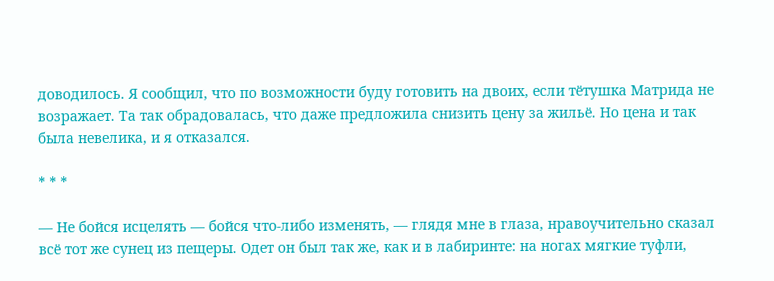доводилось. Я сообщил, что по возможности буду готовить на двоих, если тётушка Матрида не возражает. Та так обрадовалась, что даже предложила снизить цену за жильё. Но цена и так была невелика, и я отказался.

* * *

— Не бойся исцелять — бойся что-либо изменять, — глядя мне в глаза, нравоучительно сказал всё тот же сунец из пещеры. Одет он был так же, как и в лабиринте: на ногах мягкие туфли,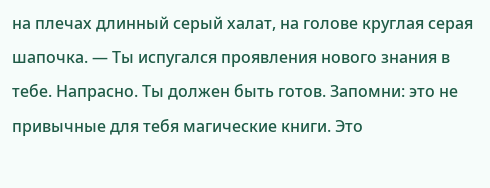на плечах длинный серый халат, на голове круглая серая шапочка. — Ты испугался проявления нового знания в тебе. Напрасно. Ты должен быть готов. Запомни: это не привычные для тебя магические книги. Это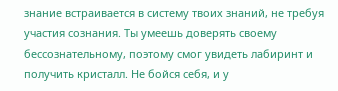знание встраивается в систему твоих знаний, не требуя участия сознания. Ты умеешь доверять своему бессознательному, поэтому смог увидеть лабиринт и получить кристалл. Не бойся себя, и у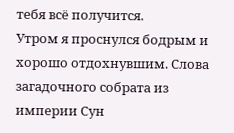тебя всё получится.
Утром я проснулся бодрым и хорошо отдохнувшим. Слова загадочного собрата из империи Сун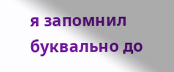я запомнил буквально до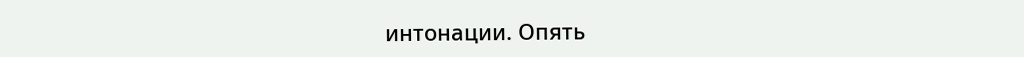интонации. Опять